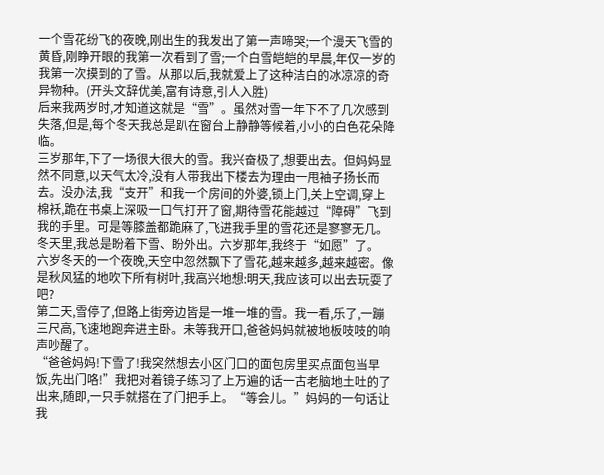一个雪花纷飞的夜晚,刚出生的我发出了第一声啼哭;一个漫天飞雪的黄昏,刚睁开眼的我第一次看到了雪;一个白雪皑皑的早晨,年仅一岁的我第一次摸到的了雪。从那以后,我就爱上了这种洁白的冰凉凉的奇异物种。(开头文辞优美,富有诗意,引人入胜)
后来我两岁时,才知道这就是“雪”。虽然对雪一年下不了几次感到失落,但是,每个冬天我总是趴在窗台上静静等候着,小小的白色花朵降临。
三岁那年,下了一场很大很大的雪。我兴奋极了,想要出去。但妈妈显然不同意,以天气太冷,没有人带我出下楼去为理由一甩袖子扬长而去。没办法,我“支开”和我一个房间的外婆,锁上门,关上空调,穿上棉袄,跪在书桌上深吸一口气打开了窗,期待雪花能越过“障碍”飞到我的手里。可是等膝盖都跪麻了,飞进我手里的雪花还是寥寥无几。
冬天里,我总是盼着下雪、盼外出。六岁那年,我终于“如愿”了。
六岁冬天的一个夜晚,天空中忽然飘下了雪花,越来越多,越来越密。像是秋风猛的地吹下所有树叶,我高兴地想:明天,我应该可以出去玩耍了吧?
第二天,雪停了,但路上街旁边皆是一堆一堆的雪。我一看,乐了,一蹦三尺高,飞速地跑奔进主卧。未等我开口,爸爸妈妈就被地板吱吱的响声吵醒了。
“爸爸妈妈!下雪了!我突然想去小区门口的面包房里买点面包当早饭,先出门咯!”我把对着镜子练习了上万遍的话一古老脑地土吐的了出来,随即,一只手就搭在了门把手上。“等会儿。”妈妈的一句话让我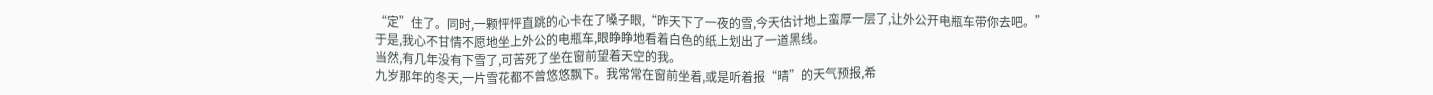“定”住了。同时,一颗怦怦直跳的心卡在了嗓子眼,“昨天下了一夜的雪,今天估计地上蛮厚一层了,让外公开电瓶车带你去吧。”
于是,我心不甘情不愿地坐上外公的电瓶车,眼睁睁地看着白色的纸上划出了一道黑线。
当然,有几年没有下雪了,可苦死了坐在窗前望着天空的我。
九岁那年的冬天,一片雪花都不曾悠悠飘下。我常常在窗前坐着,或是听着报“晴”的天气预报,希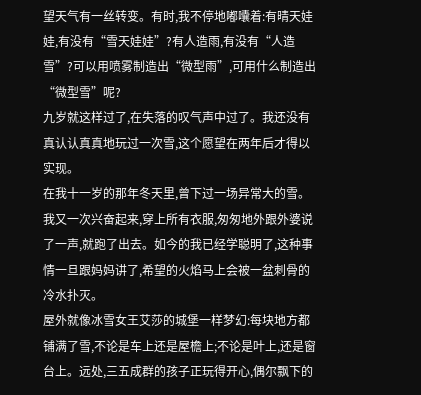望天气有一丝转变。有时,我不停地嘟囔着:有晴天娃娃,有没有“雪天娃娃”?有人造雨,有没有“人造雪”?可以用喷雾制造出“微型雨”,可用什么制造出“微型雪”呢?
九岁就这样过了,在失落的叹气声中过了。我还没有真认认真真地玩过一次雪,这个愿望在两年后才得以实现。
在我十一岁的那年冬天里,曾下过一场异常大的雪。我又一次兴奋起来,穿上所有衣服,匆匆地外跟外婆说了一声,就跑了出去。如今的我已经学聪明了,这种事情一旦跟妈妈讲了,希望的火焰马上会被一盆刺骨的冷水扑灭。
屋外就像冰雪女王艾莎的城堡一样梦幻:每块地方都铺满了雪,不论是车上还是屋檐上;不论是叶上,还是窗台上。远处,三五成群的孩子正玩得开心,偶尔飘下的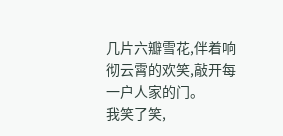几片六瓣雪花,伴着响彻云霄的欢笑,敲开每一户人家的门。
我笑了笑,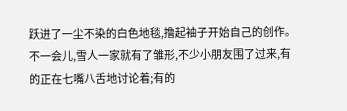跃进了一尘不染的白色地毯,撸起袖子开始自己的创作。不一会儿,雪人一家就有了雏形,不少小朋友围了过来,有的正在七嘴八舌地讨论着;有的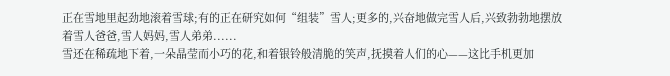正在雪地里起劲地滚着雪球;有的正在研究如何“组装”雪人;更多的,兴奋地做完雪人后,兴致勃勃地摆放着雪人爸爸,雪人妈妈,雪人弟弟......
雪还在稀疏地下着,一朵晶莹而小巧的花,和着银铃般清脆的笑声,抚摸着人们的心——这比手机更加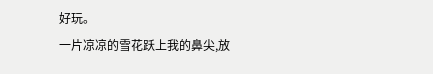好玩。
一片凉凉的雪花跃上我的鼻尖,放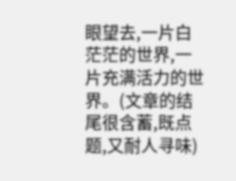眼望去,一片白茫茫的世界,一片充满活力的世界。(文章的结尾很含蓄,既点题,又耐人寻味)